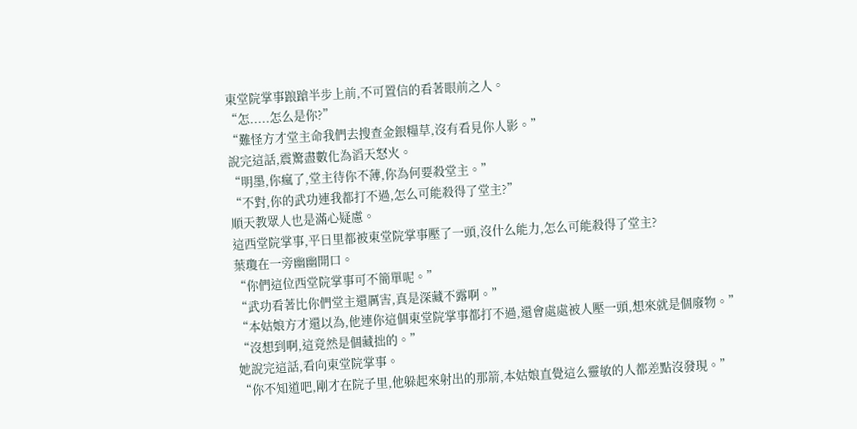東堂院掌事踉蹌半步上前,不可置信的看著眼前之人。
“怎.....怎么是你?”
“難怪方才堂主命我們去搜查金銀糧草,沒有看見你人影。”
說完這話,震驚盡數化為滔天怒火。
“明墨,你瘋了,堂主待你不薄,你為何要殺堂主。”
“不對,你的武功連我都打不過,怎么可能殺得了堂主?”
順天教眾人也是滿心疑慮。
這西堂院掌事,平日里都被東堂院掌事壓了一頭,沒什么能力,怎么可能殺得了堂主?
葉瓊在一旁幽幽開口。
“你們這位西堂院掌事可不簡單呢。”
“武功看著比你們堂主還厲害,真是深藏不露啊。”
“本姑娘方才還以為,他連你這個東堂院掌事都打不過,還會處處被人壓一頭,想來就是個廢物。”
“沒想到啊,這竟然是個藏拙的。”
她說完這話,看向東堂院掌事。
“你不知道吧,剛才在院子里,他躲起來射出的那箭,本姑娘直覺這么靈敏的人都差點沒發現。”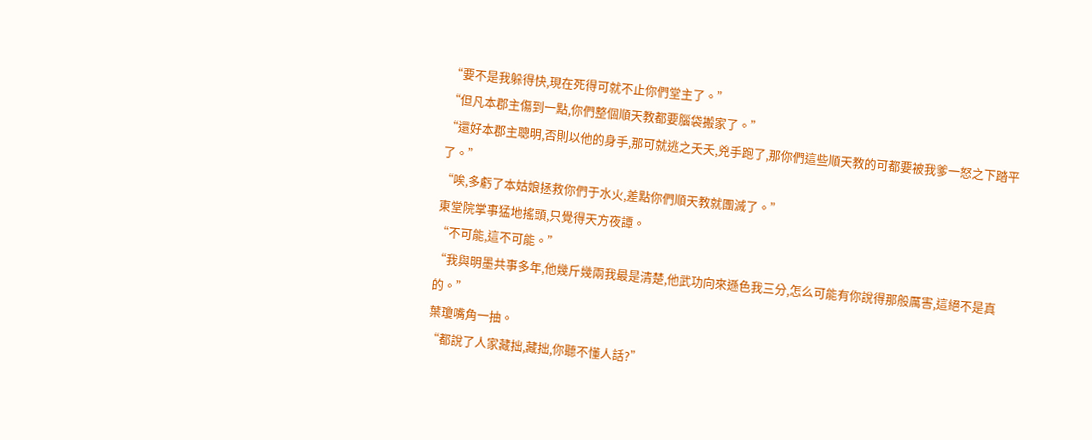“要不是我躲得快,現在死得可就不止你們堂主了。”
“但凡本郡主傷到一點,你們整個順天教都要腦袋搬家了。”
“還好本郡主聰明,否則以他的身手,那可就逃之夭夭,兇手跑了,那你們這些順天教的可都要被我爹一怒之下踏平了。”
“唉,多虧了本姑娘拯救你們于水火,差點你們順天教就團滅了。”
東堂院掌事猛地搖頭,只覺得天方夜譚。
“不可能,這不可能。”
“我與明墨共事多年,他幾斤幾兩我最是清楚,他武功向來遜色我三分,怎么可能有你說得那般厲害,這絕不是真的。”
葉瓊嘴角一抽。
“都說了人家藏拙,藏拙,你聽不懂人話?”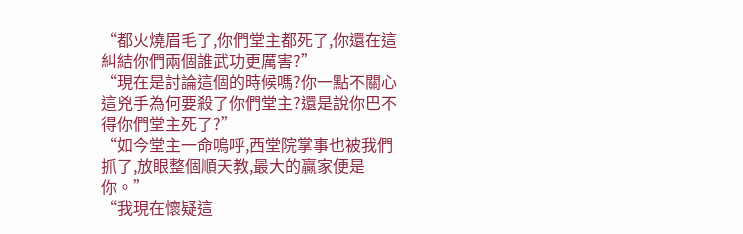“都火燒眉毛了,你們堂主都死了,你還在這糾結你們兩個誰武功更厲害?”
“現在是討論這個的時候嗎?你一點不關心這兇手為何要殺了你們堂主?還是說你巴不得你們堂主死了?”
“如今堂主一命嗚呼,西堂院掌事也被我們抓了,放眼整個順天教,最大的贏家便是你。”
“我現在懷疑這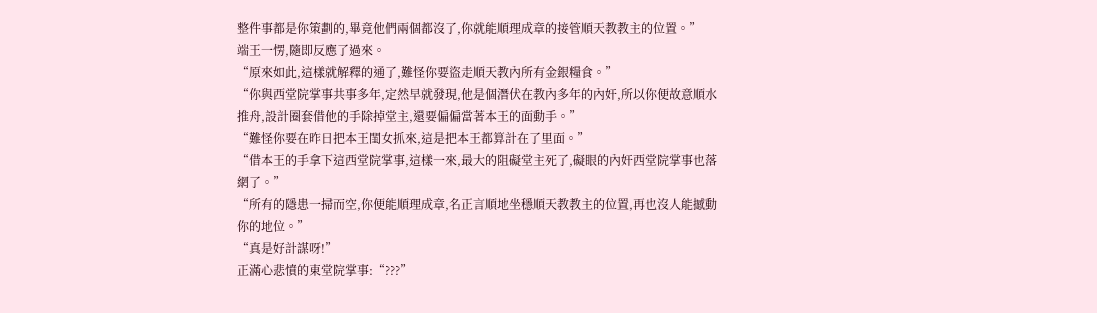整件事都是你策劃的,畢竟他們兩個都沒了,你就能順理成章的接管順天教教主的位置。”
端王一愣,隨即反應了過來。
“原來如此,這樣就解釋的通了,難怪你要盜走順天教內所有金銀糧食。”
“你與西堂院掌事共事多年,定然早就發現,他是個潛伏在教內多年的內奸,所以你便故意順水推舟,設計圈套借他的手除掉堂主,還要偏偏當著本王的面動手。”
“難怪你要在昨日把本王閨女抓來,這是把本王都算計在了里面。”
“借本王的手拿下這西堂院掌事,這樣一來,最大的阻礙堂主死了,礙眼的內奸西堂院掌事也落網了。”
“所有的隱患一掃而空,你便能順理成章,名正言順地坐穩順天教教主的位置,再也沒人能撼動你的地位。”
“真是好計謀呀!”
正滿心悲憤的東堂院掌事:“???”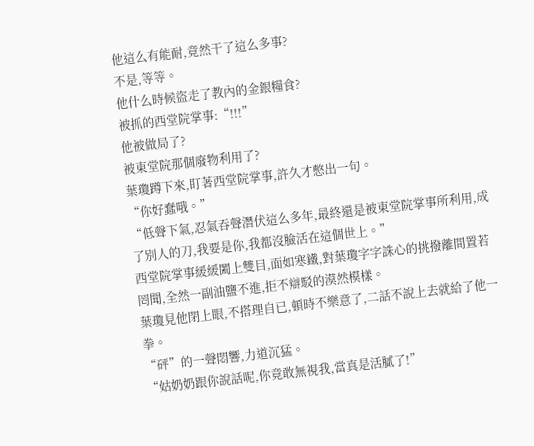他這么有能耐,竟然干了這么多事?
不是,等等。
他什么時候盜走了教內的金銀糧食?
被抓的西堂院掌事:“!!!”
他被做局了?
被東堂院那個廢物利用了?
葉瓊蹲下來,盯著西堂院掌事,許久才憋出一句。
“你好蠢哦。”
“低聲下氣,忍氣吞聲潛伏這么多年,最終還是被東堂院掌事所利用,成了別人的刀,我要是你,我都沒臉活在這個世上。”
西堂院掌事緩緩闔上雙目,面如寒鐵,對葉瓊字字誅心的挑撥離間置若罔聞,全然一副油鹽不進,拒不辯駁的漠然模樣。
葉瓊見他閉上眼,不搭理自已,頓時不樂意了,二話不說上去就給了他一拳。
“砰”的一聲悶響,力道沉猛。
“姑奶奶跟你說話呢,你竟敢無視我,當真是活膩了!”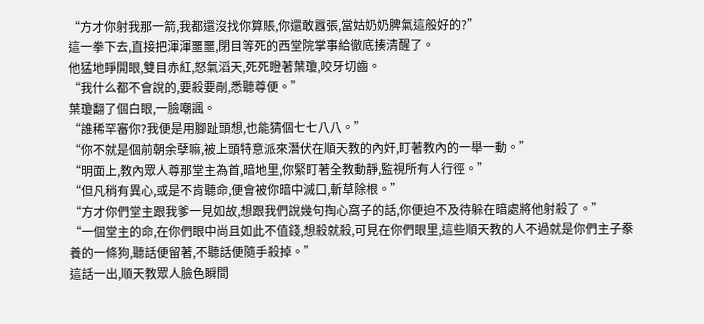“方才你射我那一箭,我都還沒找你算賬,你還敢囂張,當姑奶奶脾氣這般好的?”
這一拳下去,直接把渾渾噩噩,閉目等死的西堂院掌事給徹底揍清醒了。
他猛地睜開眼,雙目赤紅,怒氣滔天,死死瞪著葉瓊,咬牙切齒。
“我什么都不會說的,要殺要剮,悉聽尊便。”
葉瓊翻了個白眼,一臉嘲諷。
“誰稀罕審你?我便是用腳趾頭想,也能猜個七七八八。”
“你不就是個前朝余孽嘛,被上頭特意派來潛伏在順天教的內奸,盯著教內的一舉一動。”
“明面上,教內眾人尊那堂主為首,暗地里,你緊盯著全教動靜,監視所有人行徑。”
“但凡稍有異心,或是不肯聽命,便會被你暗中滅口,斬草除根。”
“方才你們堂主跟我爹一見如故,想跟我們說幾句掏心窩子的話,你便迫不及待躲在暗處將他射殺了。”
“一個堂主的命,在你們眼中尚且如此不值錢,想殺就殺,可見在你們眼里,這些順天教的人不過就是你們主子豢養的一條狗,聽話便留著,不聽話便隨手殺掉。”
這話一出,順天教眾人臉色瞬間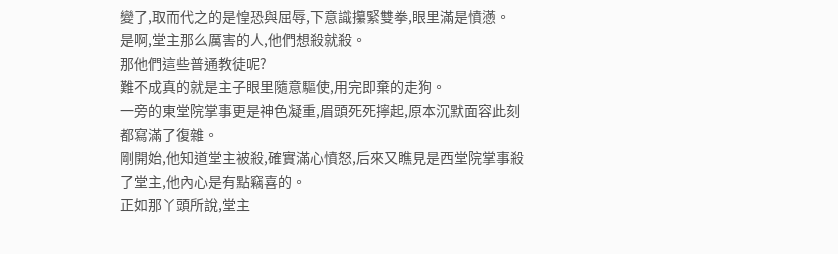變了,取而代之的是惶恐與屈辱,下意識攥緊雙拳,眼里滿是憤懣。
是啊,堂主那么厲害的人,他們想殺就殺。
那他們這些普通教徒呢?
難不成真的就是主子眼里隨意驅使,用完即棄的走狗。
一旁的東堂院掌事更是神色凝重,眉頭死死擰起,原本沉默面容此刻都寫滿了復雜。
剛開始,他知道堂主被殺,確實滿心憤怒,后來又瞧見是西堂院掌事殺了堂主,他內心是有點竊喜的。
正如那丫頭所說,堂主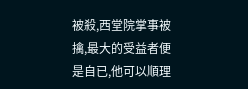被殺,西堂院掌事被擒,最大的受益者便是自已,他可以順理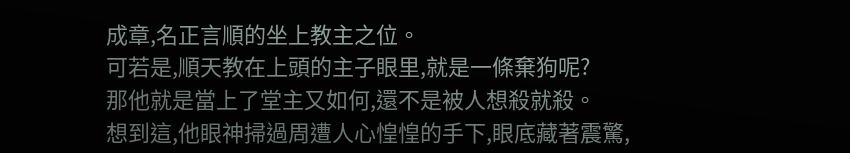成章,名正言順的坐上教主之位。
可若是,順天教在上頭的主子眼里,就是一條棄狗呢?
那他就是當上了堂主又如何,還不是被人想殺就殺。
想到這,他眼神掃過周遭人心惶惶的手下,眼底藏著震驚,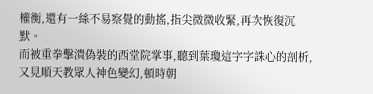權衡,還有一絲不易察覺的動搖,指尖微微收緊,再次恢復沉默。
而被重拳擊潰偽裝的西堂院掌事,聽到葉瓊這字字誅心的剖析,又見順天教眾人神色變幻,頓時朝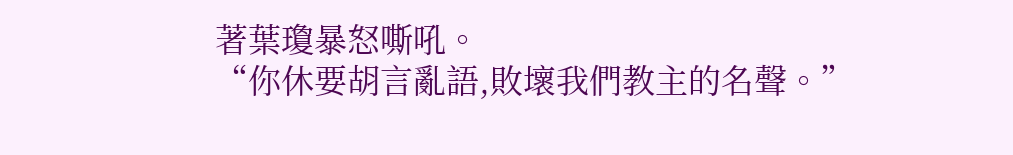著葉瓊暴怒嘶吼。
“你休要胡言亂語,敗壞我們教主的名聲。”